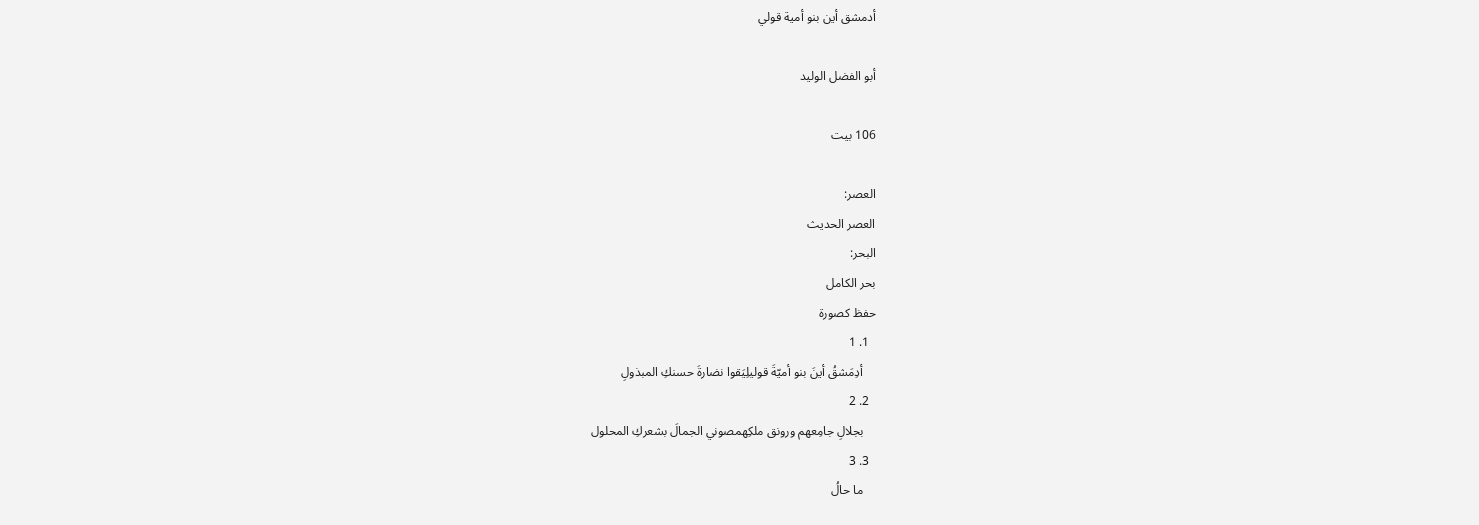أدمشق أين بنو أمية قولي

أبو الفضل الوليد

106 بيت

العصر:
العصر الحديث
البحر:
بحر الكامل
حفظ كصورة
  1. 1
    أدِمَشقُ أينَ بنو أميّةَ قوليلِيَقوا نضارةَ حسنكِ المبذولِ
  2. 2
    بجلالِ جامِعهم ورونق ملكِهمصوني الجمالَ بشعركِ المحلول
  3. 3
    ما حالُ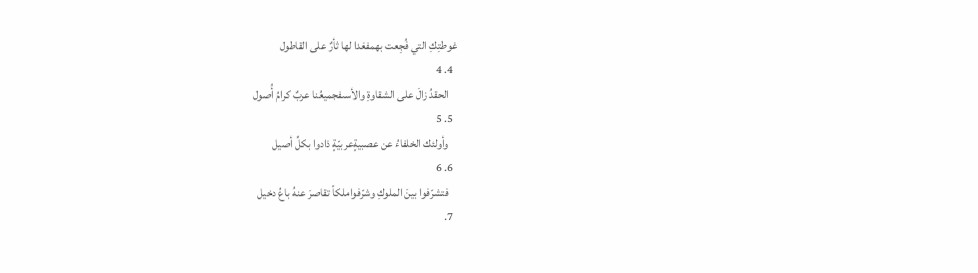غوطتِكِ التي فُجِعت بهمفغدا لها ثأرٌ على القاطول
  4. 4
    الحقدُ زالَ على الشقاوةِ والأسىفجميعُنا عربٌ كرامُ أُصول
  5. 5
    وأولئك الخلفاءُ عن عصبيةٍعربيّةٍ ذادوا بكلِّ أصيل
  6. 6
    فتشرّفوا بينَ الملوكِ وشرّفواملكاً تقاصرَ عنهُ باعُ دخيل
  7.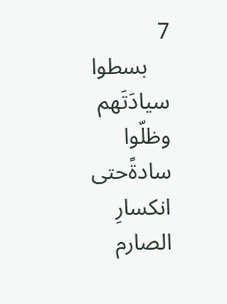7
    بسطوا سيادَتَهم وظلّوا سادةًحتى انكسارِ الصارم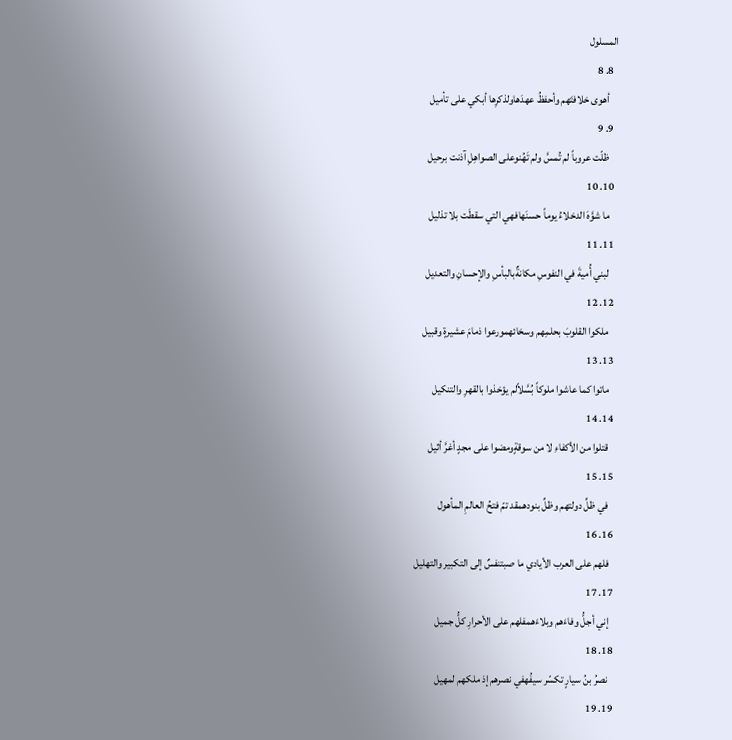المسلول
  8. 8
    أهوى خلافتَهم وأحفظُ عهدَهاولذكرِها أبكي على تأميل
  9. 9
    ظلّت عروباً لم تُمسَّ ولم تَهُنوعلى الصواهِلِ آذنت برحيل
  10. 10
    ما شوَّهَ الدخلاءُ يوماً حسنَهافهي التي سقطَت بلا تذليل
  11. 11
    لبني أُميةَ في النفوسِ مكانةٌبالبأسِ والإحسانِ والتعديل
  12. 12
    ملكوا القلوبَ بحلمِهم وسخائهمورعوا ذمامَ عشيرةٍ وقبيل
  13. 13
    ماتوا كما عاشوا ملوكاً بُسَّلاًلم يؤخذوا بالقهرِ والتنكيل
  14. 14
    قتلوا من الأكفاءِ لا من سوقةٍومضوا على مجدٍ أغرَّ أثيل
  15. 15
    في ظلِّ دولتهم وظلِّ بنودهمقد تمّ فتحُ العالمِ المأهول
  16. 16
    فلهم على العرب الأيادي ما صبتنفسٌ إلى التكبير والتهليل
  17. 17
    إني أجلُّ وفاءَهم وبلاءَهمفلهم على الأحرارِ كلُّ جميل
  18. 18
    نصرُ بنُ سيارٍ تكسّر سيفُهفي نصرهم إذ ملكهم لمهيل
  19. 19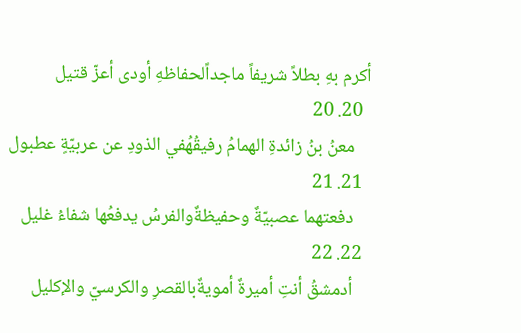أكرم بهِ بطلاً شريفاً ماجداًلحفاظهِ أودى أعزّ قتيل
  20. 20
    معنُ بنُ زائدةِ الهمامُ رفيقُهُفي الذودِ عن عربيّةٍ عطبول
  21. 21
    دفعتهما عصبيّةٌ وحفيظةٌوالفرسُ يدفعُها شفاءُ غليل
  22. 22
    أدمشقُ أنتِ أميرةٌ أمويةٌبالقصرِ والكرسيّ والإكليل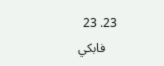23. 23
    فابكي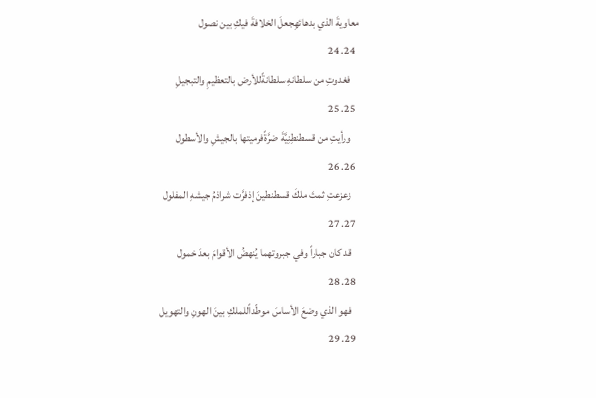معاويةَ الذي بدهائهِجعلَ الخلافةَ فيكِ بين نصول
  24. 24
    فغدوتِ من سلطانهِ سلطانةًللأرض بالتعظيمِ والتبجيلِ
  25. 25
    ورأيتِ من قسطنطِنِيَّةَ ضرَّةًفرميتها بالجيشِ والأسطول
  26. 26
    زعزعتِ ثمتَ ملكَ قسطنطينَ إذفرَّت شراذمُ جيشهِ المفلول
  27. 27
    قد كان جباراً وفي جبروتهما يُنهضُ الأقوامَ بعدَ خمول
  28. 28
    فهو الذي وضعَ الأساسَ موطّداًللملكِ بينَ الهونِ والتهويل
  29. 29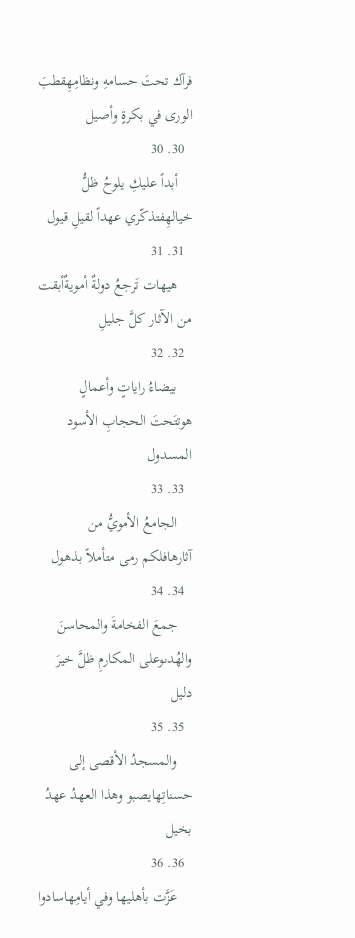فرآك تحتَ حسامهِ ونظامِهِقطبَ الورى في بكرةٍ وأصيل
  30. 30
    أبداً عليكِ يلوحُ ظلُّ خيالهِفتذكّري عهداً لقيلِ قيول
  31. 31
    هيهات تَرجعُ دولةٌ أمويةٌأبقت من الآثار كلَّ جليلِ
  32. 32
    بيضاءُ راياتٍ وأعمالٍ هوتتَحتَ الحجابِ الأسود المسدول
  33. 33
    الجامعُ الأمويُّ من آثارهافلكم رمى متأملاً بذهول
  34. 34
    جمعَ الفخامةَ والمحاسنَ والهُدىوعلى المكارمِ ظلَّ خيرَ دليل
  35. 35
    والمسجدُ الأقصى إلى حسناتِهايصبو وهذا العهدُ عهدُ بخيل
  36. 36
    عَزَّت بأهليها وفي أيامِهاسادوا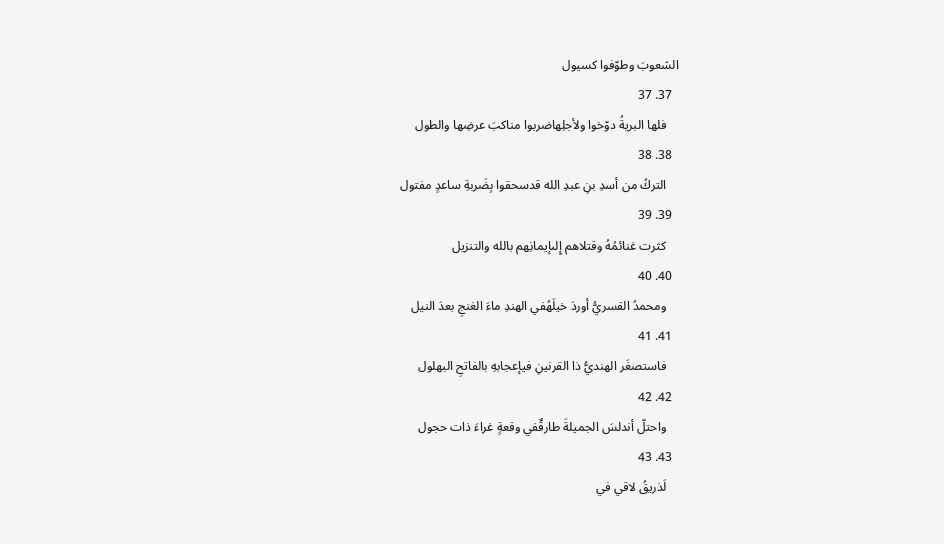الشعوبَ وطوّفوا كسيول
  37. 37
    فلها البريةُ دوّخوا ولأجلِهاضربوا مناكبَ عرضِها والطول
  38. 38
    التركُ من أسدِ بنِ عبدِ الله قدسحقوا بِضَربةِ ساعدٍ مفتول
  39. 39
    كثرت غنائمُهُ وقتلاهم إِلىإيمانِهم بالله والتنزيل
  40. 40
    ومحمدُ القسريُّ أوردَ خيلَهُفي الهندِ ماءَ الغنجِ بعدَ النيل
  41. 41
    فاستصغَر الهنديُّ ذا القرنينِ فيإعجابهِ بالفاتحِ البهلول
  42. 42
    واحتلّ أندلسَ الجميلةَ طارقٌفي وقعةٍ غراءَ ذات حجول
  43. 43
    لَذريقُ لاقي في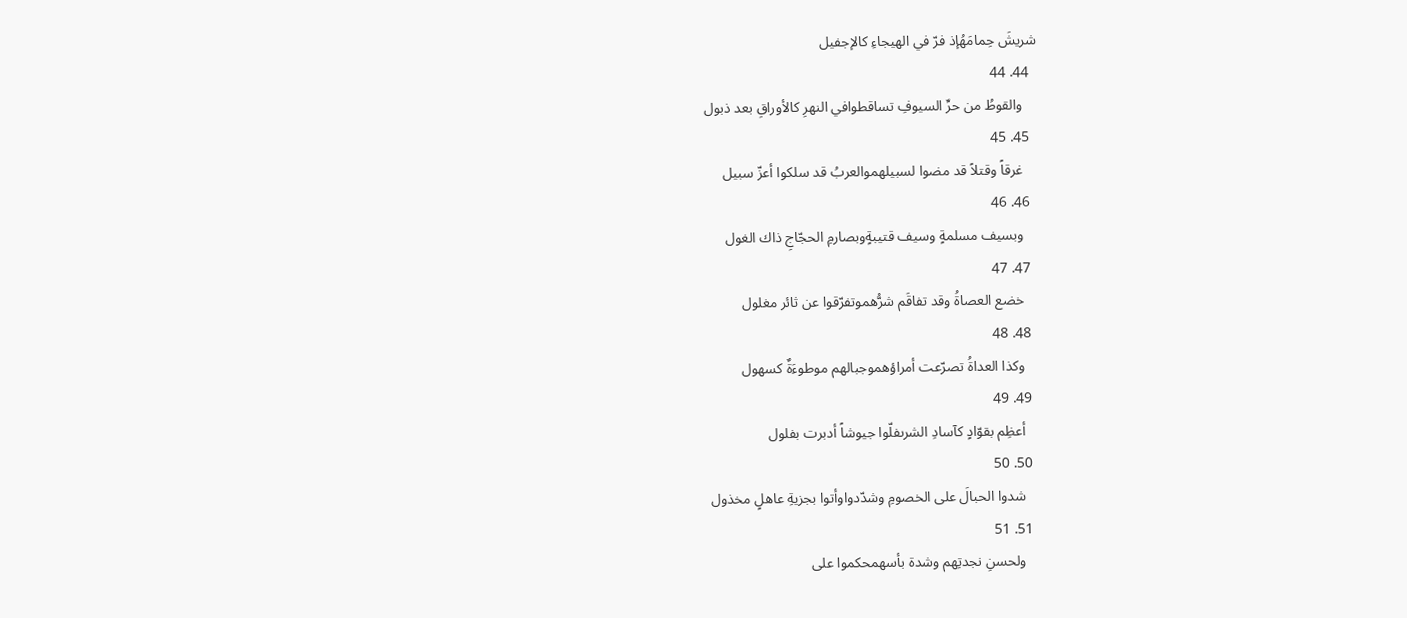شريشَ حِمامَهُإذ فرّ في الهيجاءِ كالإجفيل
  44. 44
    والقوطُ من حرِّ السيوفِ تساقطوافي النهرِ كالأوراقِ بعد ذبول
  45. 45
    غرقاً وقتلاً قد مضوا لسبيلهموالعربُ قد سلكوا أعزّ سبيل
  46. 46
    وبسيف مسلمةٍ وسيف قتيبةٍوبصارمِ الحجّاجِ ذاك الغول
  47. 47
    خضع العصاةُ وقد تفاقَم شرُّهموتفرّقوا عن ثائر مغلول
  48. 48
    وكذا العداةُ تصرّعت أمراؤهموجبالهم موطوءَةٌ كسهول
  49. 49
    أعظِم بقوّادٍ كآسادِ الشرىفلّوا جيوشاً أدبرت بفلول
  50. 50
    شدوا الحبالَ على الخصومِ وشدّدواوأتوا بجزيةِ عاهلٍ مخذول
  51. 51
    ولحسنِ نجدتِهم وشدة بأسهمحكموا على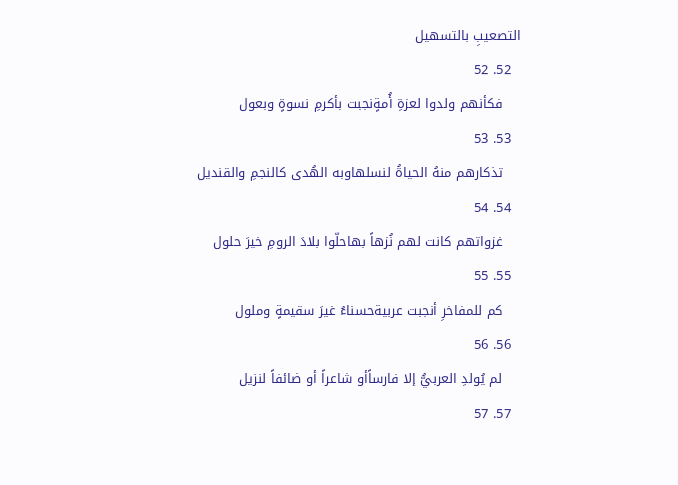التصعيبِ بالتسهيل
  52. 52
    فكأنهم ولدوا لعزةِ أُمةٍنجبت بأكرمِ نسوةٍ وبعول
  53. 53
    تذكارهم منهُ الحياةُ لنسلهاوبه الهُدى كالنجمِ والقنديل
  54. 54
    غزواتهم كانت لهم نُزهاً بهاحلّوا بلادَ الرومِ خيرَ حلول
  55. 55
    كم للمفاخرِ أنجبت عربيةحسناءُ غيرَ سقيمةٍ وملول
  56. 56
    لم يُولدِ العربيُّ إلا فارساًأو شاعراً أو ضائفاً لنزيل
  57. 57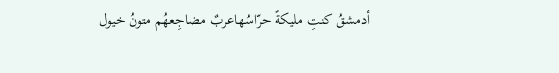أدمشقُ كنتِ مليكةً حرّاسُهاعربٌ مضاجِعهُم متونُ خيول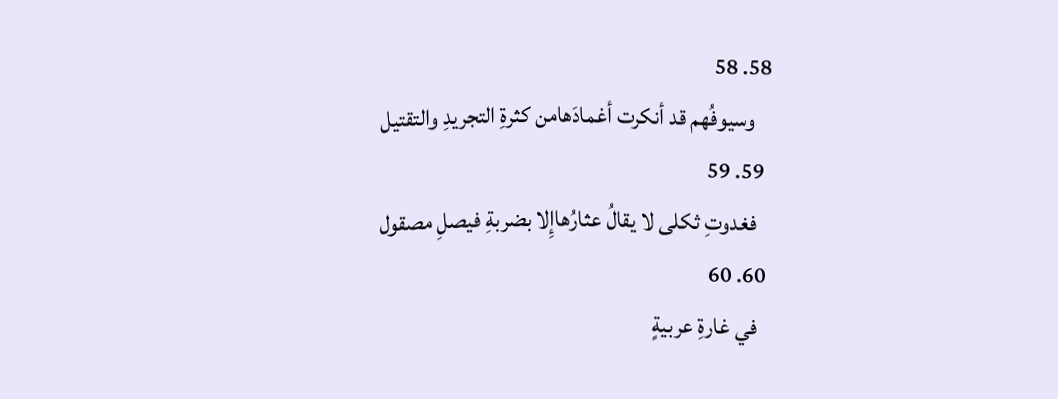58. 58
    وسيوفُهم قد أنكرت أغمادَهامن كثرةِ التجريدِ والتقتيل
  59. 59
    فغدوتِ ثكلى لا يقالُ عثارُهاإِلا بضربةِ فيصلِ مصقول
  60. 60
    في غارةِ عربيةٍ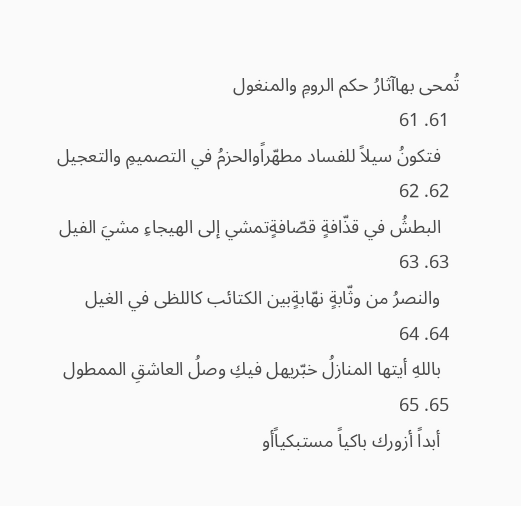تُمحى بهاآثارُ حكم الرومِ والمنغول
  61. 61
    فتكونُ سيلاً للفساد مطهّراًوالحزمُ في التصميمِ والتعجيل
  62. 62
    البطشُ في قذّافةٍ قصّافةٍتمشي إلى الهيجاءِ مشيَ الفيل
  63. 63
    والنصرُ من وثّابةٍ نهّابةٍبين الكتائب كاللظى في الغيل
  64. 64
    باللهِ أيتها المنازلُ خبّريهل فيكِ وصلُ العاشقِ الممطول
  65. 65
    أبداً أزورك باكياً مستبكياًأو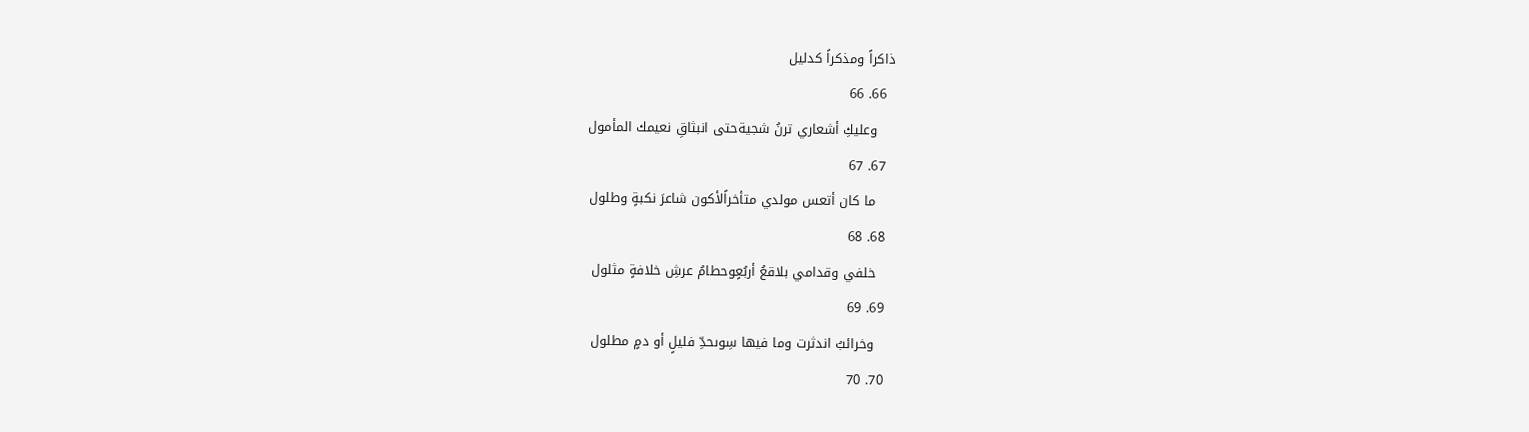ذاكراً ومذكراً كدليل
  66. 66
    وعليكِ أشعاري ترنُ شجيةحتى انبثاقِ نعيمك المأمول
  67. 67
    ما كان أتعس مولدي متأخراًلأكون شاعرَ نكبةٍ وطلول
  68. 68
    خلفي وقدامي بلاقعُ أربُعٍوحطامُ عرشِ خلافةٍ مثلول
  69. 69
    وخرائبُ اندثرت وما فيها سِوىحدِّ فليلٍ أو دمٍ مطلول
  70. 70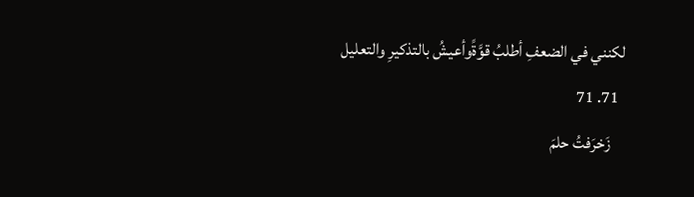لكنني في الضعفِ أطلبُ قوَّةًوأعيشُ بالتذكيرِ والتعليل
  71. 71
    زَخرَفتُ حلمَ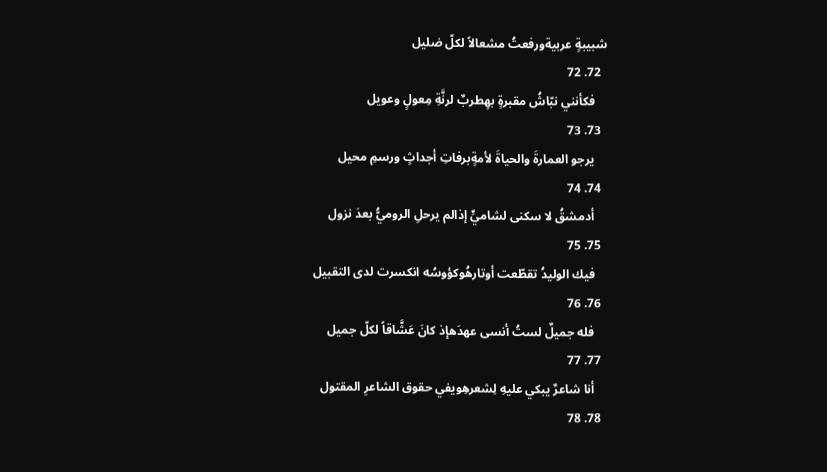شبيبةٍ عربيةورفعتُ مشعالاً لكلّ ضليل
  72. 72
    فكأنني نبّاشُ مقبرةٍ بهِطربٌ لرنَّةِ مِعولٍ وعويل
  73. 73
    يرجو العمارةَ والحياةَ لأمةٍبرفاتِ أجداثٍ ورسمِ محيل
  74. 74
    أدمشقُ لا سكنى لشاميٍّ إذالم يرحلِ الروميُّ بعدَ نزول
  75. 75
    فيك الوليدُ تقطّعت أوتارهُوكؤوسُه انكسرت لدى التقبيل
  76. 76
    فله جميلٌ لستُ أنسى عهدَهإذ كانَ عَشَّاقاً لكلّ جميل
  77. 77
    أنا شاعرٌ يبكي عليهِ لِشعرهِويفي حقوق الشاعرِ المقتول
  78. 78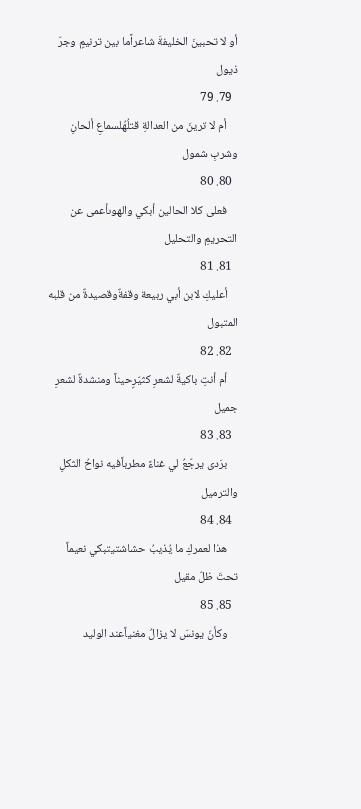أو لا تحبينَ الخليفةَ شاعراًما بين ترنيمٍ وجرّ ذيول
  79. 79
    أم لا ترينَ من العدالةِ قتلُهُلسماعِ ألحانِ وشربِ شمول
  80. 80
    فعلى كلا الحالين أبكي والهوىأعمى عن التحريمِ والتحليل
  81. 81
    أعليكِ لابن أبي ربيعة وقفةٌوقصيدةٌ من قلبه المتبول
  82. 82
    أم أنتِ باكيةٌ لشعرِ كثيّرٍحيناً ومنشدةٌ لشعرِ جميل
  83. 83
    برَدى يرجّعُ لي غناءً مطرباًفيه نواحُ الثكلِ والترميل
  84. 84
    هذا لعمركِ ما يُذيبُ حشاشتيتبكي نعيماً تحتَ ظلّ مقيل
  85. 85
    وكأنّ يونسَ لا يزالُ مغنياًعند الوليد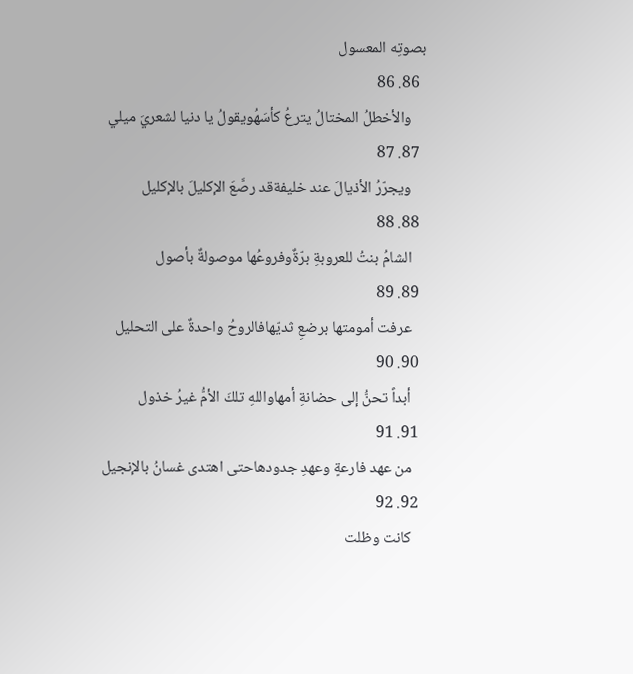بصوتِه المعسول
  86. 86
    والأخطلُ المختالُ يترعُ كأسَهُويقولُ يا دنيا لشعريَ ميلي
  87. 87
    ويجرّرُ الأذيالَ عند خليفةقد رصَّعَ الإكليلَ بالإكليل
  88. 88
    الشامُ بنتُ للعروبةِ برّةٌوفروعُها موصولةٌ بأصول
  89. 89
    عرفت أمومتها برضعِ ثديّهافالروحُ واحدةٌ على التحليل
  90. 90
    أبداً تحنُّ إلى حضانةِ أمهاواللهِ تلكَ الأمُّ غيرُ خذول
  91. 91
    من عهد فارعةٍ وعهدِ جدودهاحتى اهتدى غسانُ بالإنجيل
  92. 92
    كانت وظلت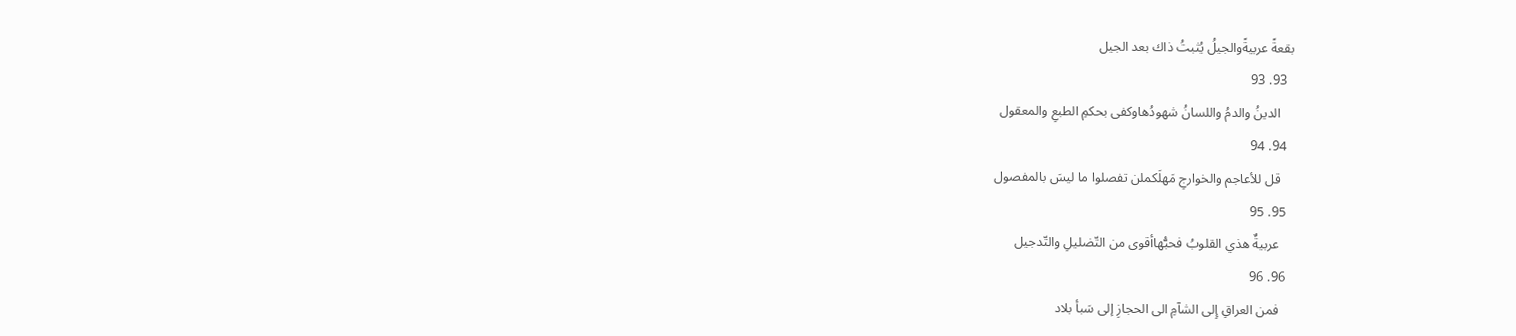بقعةً عربيةًوالجيلُ يُثبتُ ذاك بعد الجيل
  93. 93
    الدينُ والدمُ واللسانُ شهودُهاوكفى بحكمِ الطبعِ والمعقول
  94. 94
    قل للأعاجم والخوارجِ مَهلَكملن تفصلوا ما ليسَ بالمفصول
  95. 95
    عربيةٌ هذي القلوبُ فحبُّهاأقوى من التّضليلِ والتّدجيل
  96. 96
    فمن العراقِ إِلى الشآمِ الى الحجازِ إلى سَبأ بلاد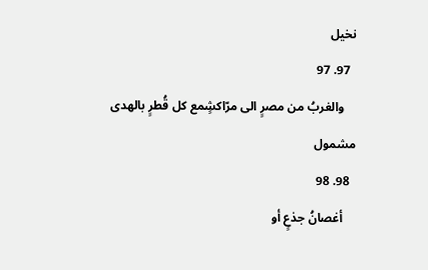نخيل
  97. 97
    والغربُ من مصرٍ الى مرّاكشٍمع كل قُطرٍ بالهدى مشمول
  98. 98
    أغصانُ جذعٍ أو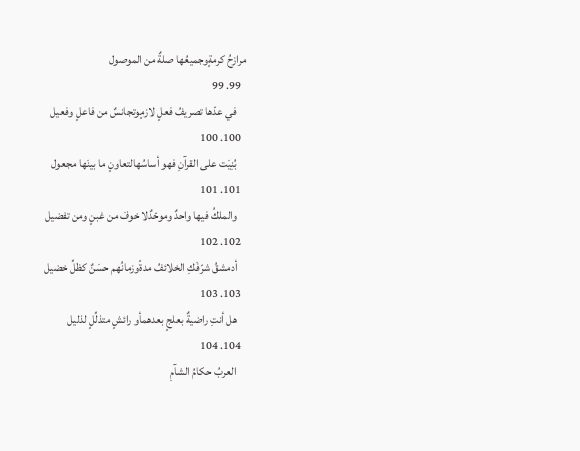مرازحُ كرمةٍوجميعُها صلةٌ من الموصول
  99. 99
    في عدّها تصريفُ فعلٍ لازمٍوتجانسٌ من فاعلٍ وفعيل
  100. 100
    بُنِيَت على القرآنِ فهو أساسُهالتعاونٍ ما بينَها مجعول
  101. 101
    والملكُ فيها واحدٌ وموحّدٌلا خوفَ من غبنٍ ومن تفضيل
  102. 102
    أدمشقُ شرّفَكِ الخلائفُ مدةًوزمانُهم حسَنٌ كظلِّ خضيل
  103. 103
    هل أنتِ راضيةٌ بعلجٍ بعدهمأو رائشٍ متذلِّلٍ لذليل
  104. 104
    العربُ حكامُ الشآمِ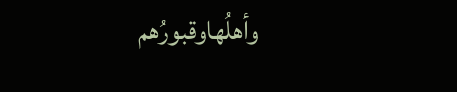وأهلُهاوقبورُهم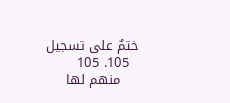ختمٌ على تسجيل
  105. 105
    منهم لها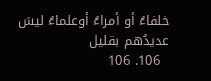خلفاءُ أو أمراءُ أوعلماءُ ليسَ عديدُهم بقليل
  106. 106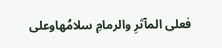فعلى المآثرِ والرمامِ سلامُهاوعلى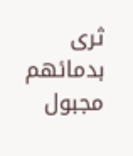ثرى بدمائهم مجبول